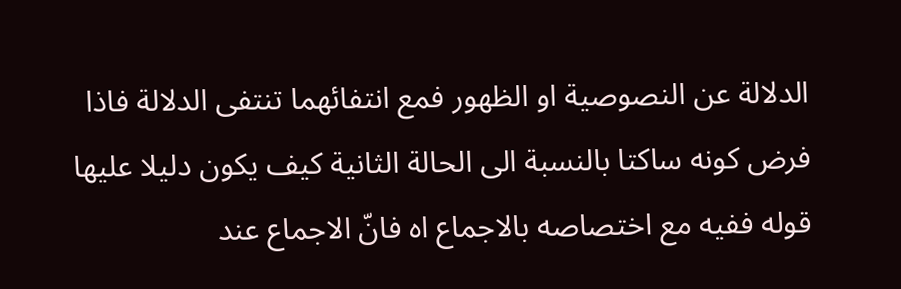الدلالة عن النصوصية او الظهور فمع انتفائهما تنتفى الدلالة فاذا فرض كونه ساكتا بالنسبة الى الحالة الثانية كيف يكون دليلا عليها قوله ففيه مع اختصاصه بالاجماع اه فانّ الاجماع عند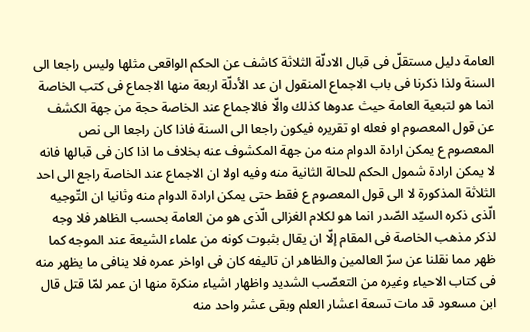العامة دليل مستقلّ فى قبال الادلّة الثلاثة كاشف عن الحكم الواقعى مثلها وليس راجعا الى السنة ولذا ذكرنا فى باب الاجماع المنقول ان عد الأدلّة اربعة منها الاجماع فى كتب الخاصة انما هو لتبعية العامة حيث عدوها كذلك والّا فالاجماع عند الخاصة حجة من جهة الكشف عن قول المعصوم او فعله او تقريره فيكون راجعا الى السنة فاذا كان راجعا الى نص المعصوم ع يمكن ارادة الدوام منه من جهة المكشوف عنه بخلاف ما اذا كان فى قبالها فانه لا يمكن ارادة شمول الحكم للحالة الثانية منه وفيه اولا ان الاجماع عند الخاصة راجع الى احد الثلاثة المذكورة لا الى قول المعصوم ع فقط حتى يمكن ارادة الدوام منه وثانيا ان التّوجيه الّذى ذكره السيّد الصّدر انما هو لكلام الغزالى الّذى هو من العامة بحسب الظاهر فلا وجه لذكر مذهب الخاصة فى المقام إلّا ان يقال بثبوت كونه من علماء الشيعة عند الموجه كما ظهر مما نقلنا عن سرّ العالمين والظاهر ان تاليفه كان فى اواخر عمره فلا ينافى ما يظهر منه فى كتاب الاحياء وغيره من التعصّب الشديد واظهار اشياء منكرة منها ان عمر لمّا قتل قال ابن مسعود قد مات تسعة اعشار العلم وبقى عشر واحد منه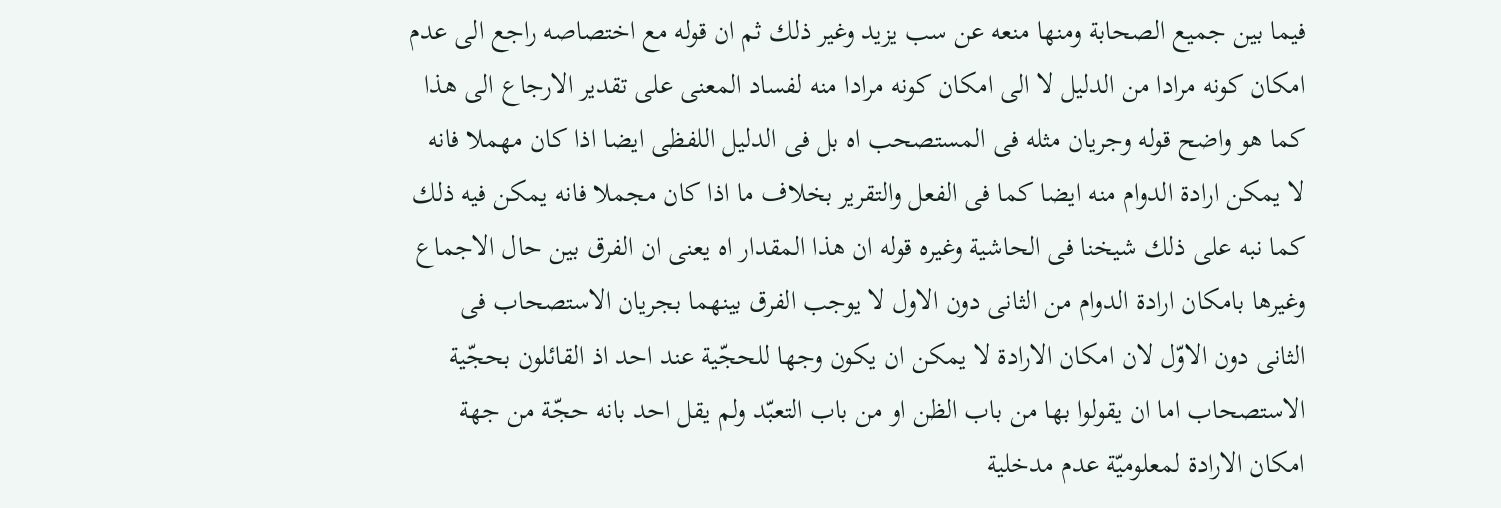فيما بين جميع الصحابة ومنها منعه عن سب يزيد وغير ذلك ثم ان قوله مع اختصاصه راجع الى عدم امكان كونه مرادا من الدليل لا الى امكان كونه مرادا منه لفساد المعنى على تقدير الارجاع الى هذا كما هو واضح قوله وجريان مثله فى المستصحب اه بل فى الدليل اللفظى ايضا اذا كان مهملا فانه لا يمكن ارادة الدوام منه ايضا كما فى الفعل والتقرير بخلاف ما اذا كان مجملا فانه يمكن فيه ذلك كما نبه على ذلك شيخنا فى الحاشية وغيره قوله ان هذا المقدار اه يعنى ان الفرق بين حال الاجماع وغيرها بامكان ارادة الدوام من الثانى دون الاول لا يوجب الفرق بينهما بجريان الاستصحاب فى الثانى دون الاوّل لان امكان الارادة لا يمكن ان يكون وجها للحجّية عند احد اذ القائلون بحجّية الاستصحاب اما ان يقولوا بها من باب الظن او من باب التعبّد ولم يقل احد بانه حجّة من جهة امكان الارادة لمعلوميّة عدم مدخلية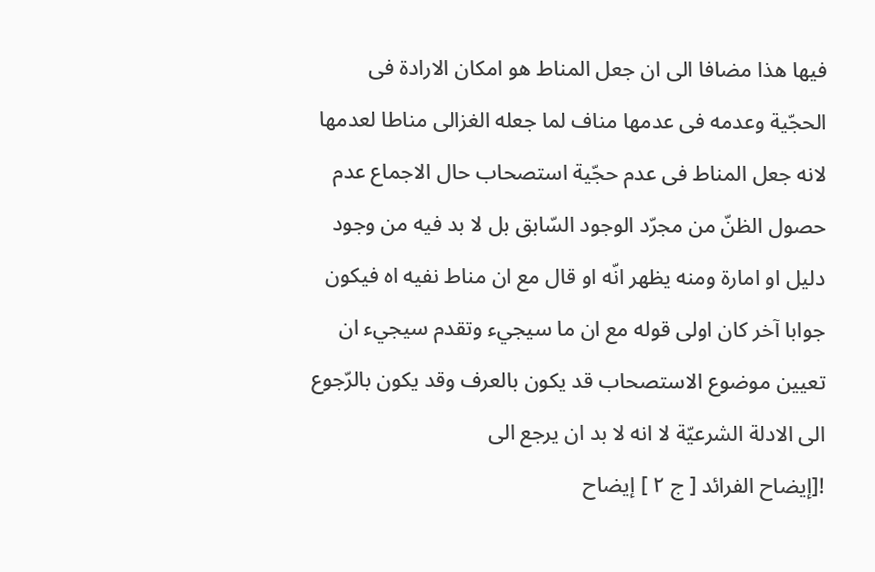فيها هذا مضافا الى ان جعل المناط هو امكان الارادة فى الحجّية وعدمه فى عدمها مناف لما جعله الغزالى مناطا لعدمها لانه جعل المناط فى عدم حجّية استصحاب حال الاجماع عدم حصول الظنّ من مجرّد الوجود السّابق بل لا بد فيه من وجود دليل او امارة ومنه يظهر انّه او قال مع ان مناط نفيه اه فيكون جوابا آخر كان اولى قوله مع ان ما سيجيء وتقدم سيجيء ان تعيين موضوع الاستصحاب قد يكون بالعرف وقد يكون بالرّجوع الى الادلة الشرعيّة لا انه لا بد ان يرجع الى
![إيضاح الفرائد [ ج ٢ ] إيضاح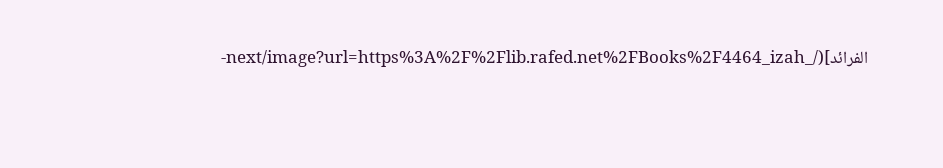الفرائد](/_next/image?url=https%3A%2F%2Flib.rafed.net%2FBooks%2F4464_izah-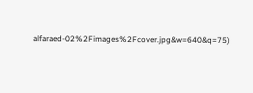alfaraed-02%2Fimages%2Fcover.jpg&w=640&q=75)